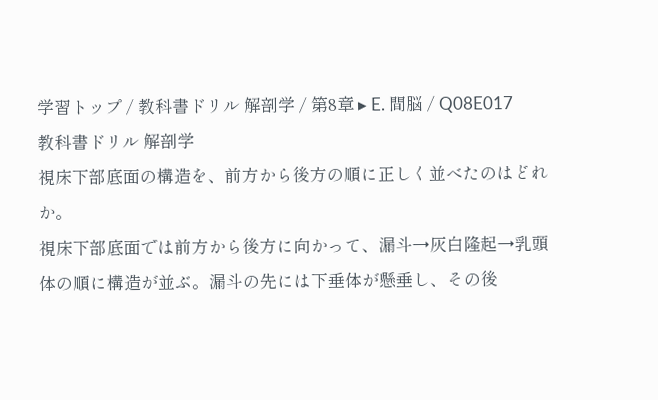学習トップ / 教科書ドリル 解剖学 / 第8章 ▸ E. 間脳 / Q08E017
教科書ドリル 解剖学
視床下部底面の構造を、前方から後方の順に正しく並べたのはどれか。
視床下部底面では前方から後方に向かって、漏斗→灰白隆起→乳頭体の順に構造が並ぶ。漏斗の先には下垂体が懸垂し、その後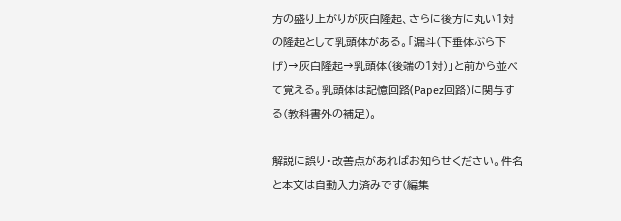方の盛り上がりが灰白隆起、さらに後方に丸い1対の隆起として乳頭体がある。「漏斗(下垂体ぶら下げ)→灰白隆起→乳頭体(後端の1対)」と前から並べて覚える。乳頭体は記憶回路(Papez回路)に関与する(教科書外の補足)。

解説に誤り・改善点があればお知らせください。件名と本文は自動入力済みです(編集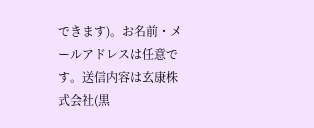できます)。お名前・メールアドレスは任意です。送信内容は玄康株式会社(黒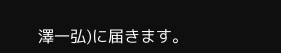澤一弘)に届きます。